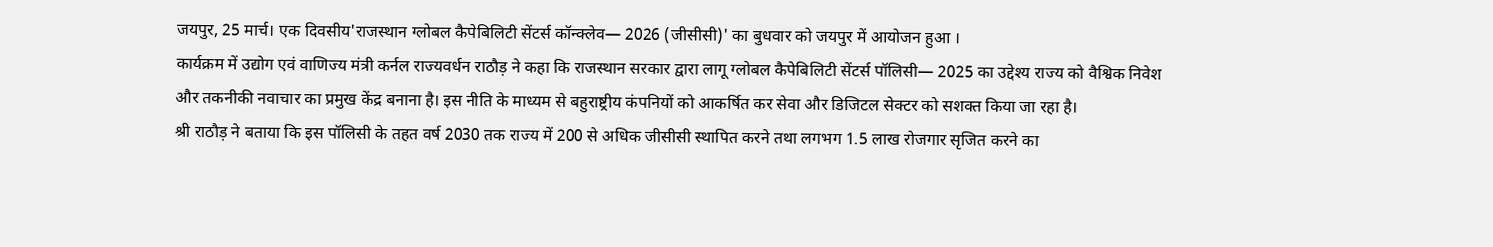जयपुर, 25 मार्च। एक दिवसीय'राजस्थान ग्लोबल कैपेबिलिटी सेंटर्स कॉन्क्लेव— 2026 (जीसीसी)' का बुधवार को जयपुर में आयोजन हुआ ।
कार्यक्रम में उद्योग एवं वाणिज्य मंत्री कर्नल राज्यवर्धन राठौड़ ने कहा कि राजस्थान सरकार द्वारा लागू ग्लोबल कैपेबिलिटी सेंटर्स पॉलिसी— 2025 का उद्देश्य राज्य को वैश्विक निवेश और तकनीकी नवाचार का प्रमुख केंद्र बनाना है। इस नीति के माध्यम से बहुराष्ट्रीय कंपनियों को आकर्षित कर सेवा और डिजिटल सेक्टर को सशक्त किया जा रहा है।
श्री राठौड़ ने बताया कि इस पॉलिसी के तहत वर्ष 2030 तक राज्य में 200 से अधिक जीसीसी स्थापित करने तथा लगभग 1.5 लाख रोजगार सृजित करने का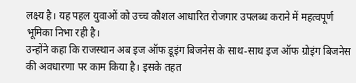लक्ष्य है। यह पहल युवाओं को उच्च कौशल आधारित रोजगार उपलब्ध कराने में महत्वपूर्ण भूमिका निभा रही है।
उन्होंने कहा कि राजस्थान अब इज ऑफ डूइंग बिजनेस के साथ-साथ इज ऑफ ग्रोइंग बिजनेस की अवधारणा पर काम किया है। इसके तहत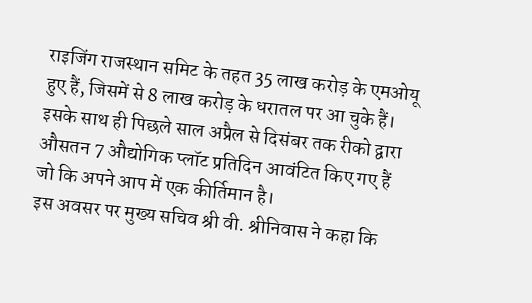राइजिंग राजस्थान समिट के तहत 35 लाख करोड़ के एमओयू हुए हैं, जिसमें से 8 लाख करोड़ के धरातल पर आ चुके हैं। इसके साथ ही पिछले साल अप्रैल से दिसंबर तक रीको द्वारा औसतन 7 औद्योगिक प्लॉट प्रतिदिन आवंटित किए गए हैं जो कि अपने आप में एक कीर्तिमान है।
इस अवसर पर मुख्य सचिव श्री वी. श्रीनिवास ने कहा कि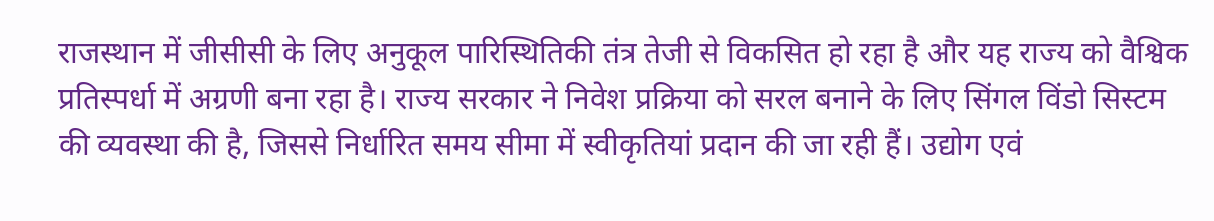राजस्थान में जीसीसी के लिए अनुकूल पारिस्थितिकी तंत्र तेजी से विकसित हो रहा है और यह राज्य को वैश्विक प्रतिस्पर्धा में अग्रणी बना रहा है। राज्य सरकार ने निवेश प्रक्रिया को सरल बनाने के लिए सिंगल विंडो सिस्टम की व्यवस्था की है, जिससे निर्धारित समय सीमा में स्वीकृतियां प्रदान की जा रही हैं। उद्योग एवं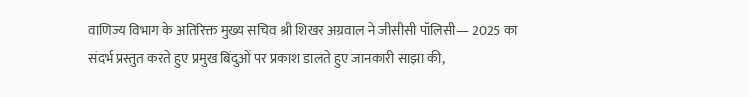वाणिज्य विभाग के अतिरिक्त मुख्य सचिव श्री शिखर अग्रवाल ने जीसीसी पॉलिसी— 2025 का संदर्भ प्रस्तुत करते हुए प्रमुख बिंदुओं पर प्रकाश डालते हुए जानकारी साझा की,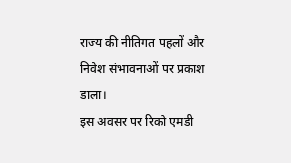राज्य की नीतिगत पहलों और निवेश संभावनाओं पर प्रकाश डाला।
इस अवसर पर रिको एमडी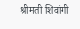श्रीमती शिवांगी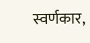स्वर्णकार,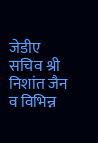जेडीए सचिव श्री निशांत जैन व विभिन्न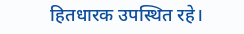हितधारक उपस्थित रहे।